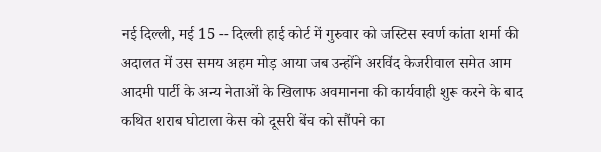नई दिल्ली, मई 15 -- दिल्ली हाई कोर्ट में गुरुवार को जस्टिस स्वर्ण कांता शर्मा की अदालत में उस समय अहम मोड़ आया जब उन्होंने अरविंद केजरीवाल समेत आम आदमी पार्टी के अन्य नेताओं के खिलाफ अवमानना की कार्यवाही शुरू करने के बाद कथित शराब घोटाला केस को दूसरी बेंच को सौंपने का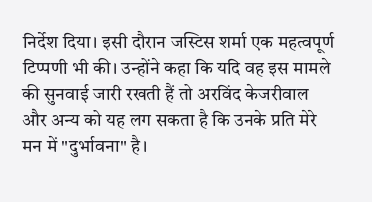निर्देश दिया। इसी दौरान जस्टिस शर्मा एक महत्वपूर्ण टिप्पणी भी की। उन्होंने कहा कि यदि वह इस मामले की सुनवाई जारी रखती हैं तो अरविंद केजरीवाल और अन्य को यह लग सकता है कि उनके प्रति मेरे मन में "दुर्भावना" है।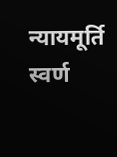न्यायमूर्ति स्वर्ण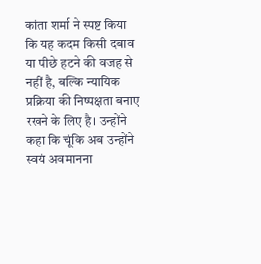कांता शर्मा ने स्पष्ट किया कि यह कदम किसी दबाव या पीछे हटने की वजह से नहीं है, बल्कि न्यायिक प्रक्रिया की निष्पक्षता बनाए रखने के लिए है। उन्होंने कहा कि चूंकि अब उन्होंने स्वयं अवमानना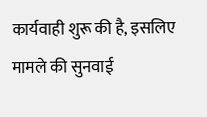कार्यवाही शुरू की है, इसलिए मामले की सुनवाई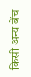किसी अन्य बेंच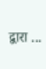द्वारा ...